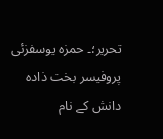تحریر؛۔ حمزہ یوسفزئی
پروفیسر بخت ذادہ دانش کے نام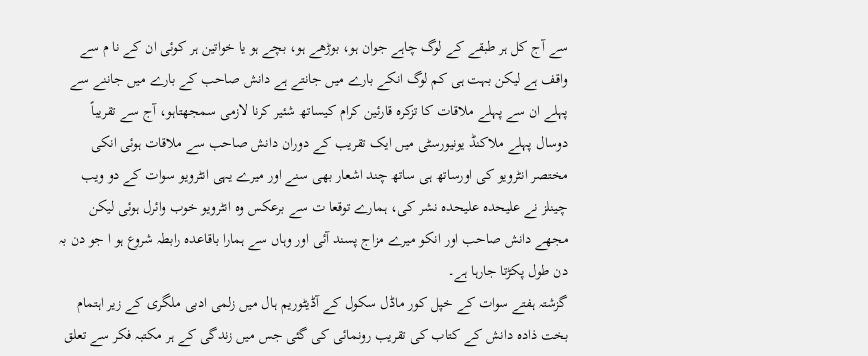سے آج کل ہر طبقے کے لوگ چاہے جوان ہو، بوڑھے ہو، بچے ہو یا خواتین ہر کوئی ان کے نا م سے واقف ہے لیکن بہت ہی کم لوگ انکے بارے میں جانتے ہے دانش صاحب کے بارے میں جاننے سے پہلے ان سے پہلے ملاقات کا تزکرہ قارئین کرام کیساتھ شئیر کرنا لازمی سمجھتاہو، آج سے تقریباً دوسال پہلے ملاکنڈ یونیورسٹی میں ایک تقریب کے دوران دانش صاحب سے ملاقات ہوئی انکی مختصر انٹرویو کی اورساتھ ہی ساتھ چند اشعار بھی سنے اور میرے یہی انٹرویو سوات کے دو ویب چینلز نے علیحدہ علیحدہ نشر کی، ہمارے توقعا ت سے برعکس وہ انٹرویو خوب وائرل ہوئی لیکن مجھے دانش صاحب اور انکو میرے مزاج پسند آئی اور وہاں سے ہمارا باقاعدہ رابطہ شروع ہو ا جو دن بہ دن طول پکڑتا جارہا ہے۔
گزشتہ ہفتے سوات کے خپل کور ماڈل سکول کے آڈیٹوریم ہال میں زلمی ادبی ملگری کے زیر اہتمام بخت ذادہ دانش کے کتاب کی تقریب رونمائی کی گئی جس میں زندگی کے ہر مکتبہ فکر سے تعلق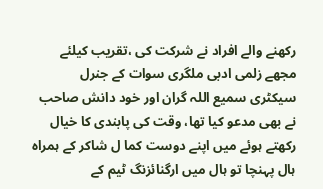رکھنے والے افراد نے شرکت کی ،تقریب کیلئے مجھے زلمی ادبی ملگری سوات کے جنرل سیکٹری سمیع اللہ گران اور خود دانش صاحب نے بھی مدعو کیا تھا، وقت کی پابندی کا خیال رکھتے ہوئے میں اپنے دوست کما ل شاکر کے ہمراہ ہال پہنچا تو ہال میں ارگنائزنگ ٹیم کے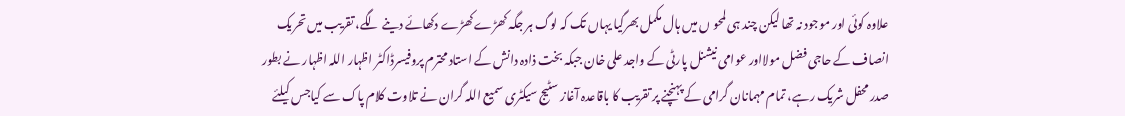علاوہ کوئی اور موجود نہ تھا لیکن چند ہی لمحو ں میں ہال مکمل بھرگیا یہاں تک کہ لوگ ہر جگہ کھڑے کھڑے دکھائے دینے لگے، تقریب میں تحریک انصاف کے حاجی فضل مولااور عوامی نیشنل پارٹی کے واجد علی خان جبکہ بخت ذادہ دانش کے استاد محترم پروفیسرڈاکٹر اظہار اللہ اظہار نے بطور صدر محفل شریک رہے، تمام مہمانان گرامی کے پہنچنے پر تقریب کا باقاعدہ آغاز سٹیج سیکٹری سمیع اللہ گران نے تلاوت کلام پاک سے کیاجس کیلئے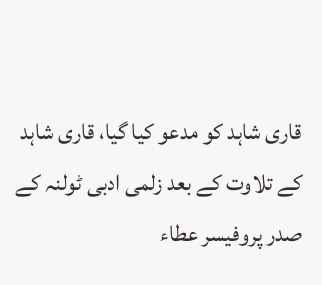قاری شاہد کو مدعو کیا گیا، قاری شاہد کے تلاوت کے بعد زلمی ادبی ٹولنہ کے صدر پروفیسر عطاء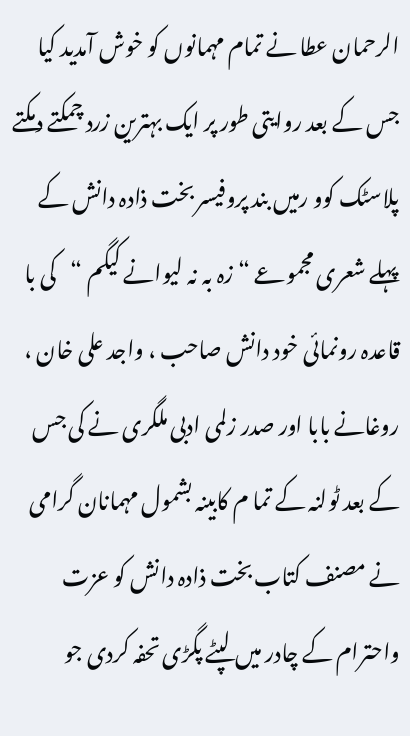الرحمان عطا نے تمام مہمانوں کو خوش آمدید کیا جس کے بعد روایتی طور پر ایک بہترین زرد چمکتے دمکتے پلاسٹک کوو رمیں بند پروفیسر بخت ذادہ دانش کے پہلے شعری مجموعے “زہ بہ نہ لیوانے کیگم “کی با قاعدہ رونمائی خود دانش صاحب ، واجد علی خان ، روغانے بابا اور صدر زلمی ادبی ملگری نے کی جس کے بعد ٹولنہ کے تما م کابینہ بشمول مہمانان گرامی نے مصنف کتاب بخت ذادہ دانش کو عزت واحترام کے چادر میں لپٹے پگڑی تحفہ کردی جو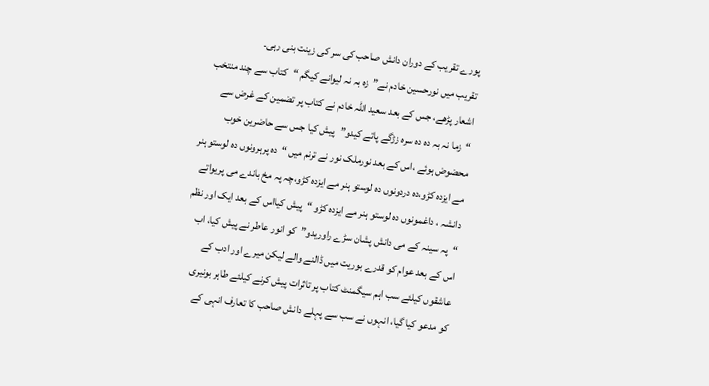پورے تقریب کے دوران دانش صاحب کی سر کی زینت بنی رہی۔
تقریب میں نورحسین خادم نے”زہ بہ نہ لیوانے کیگم “کتاب سے چند منتخب اشعار پڑھے، جس کے بعد سعید اللہ خادم نے کتاب پر تضمین کے غرض سے “زما نہ بہ دہ دہ سرہ زڑگے پاتے کیدو”پیش کیا جس سے حاضرین خوب محضوض ہوئے ،اس کے بعد نورملک نور نے ترنم میں “دہ پرہرونوں دہ لوستو ہنر مے ایزدہ کڑو،دہ دردونوں دہ لوستو ہنر مے ایزدہ کڑو،چہ پہ مخ باندے می پریواتے دانشہ ، داغمونوں دہ لوستو ہنر مے ایزدہ کڑو “پیش کیااس کے بعد ایک اور نظم “پہ سینہ کے می دانش پشان سڑے راوریدو”کو انور عاطر نے پیش کیا، اب اس کے بعد عوام کو قدرے بوریت میں ڈالنے والے لیکن میرے اور ادب کے عاشقوں کیلئے سب اہم سیگمنٹ کتاب پر تاثرات پیش کرنے کیلئے طاہر بونیری کو مدعو کیا گیا، انہوں نے سب سے پہلے دانش صاحب کا تعارف انہی کے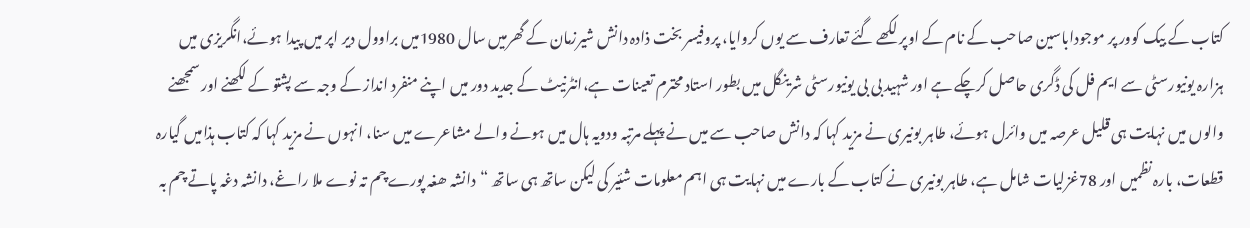کتاب کے بیک کوور پر موجوداباسین صاحب کے نام کے اوپر لکھے گئے تعارف سے یوں کروایا، پروفیسر بخت ذادہ دانش شیرزمان کے گھرمیں سال 1980میں براوول دیر اپر میں پیدا ہوئے،انگریزی میں ہزارہ یونیورسٹی سے ایم فل کی ڈگری حاصل کرچکے ہے اور شہید بی بی یونیورسٹی شرینگل میں بطور استاد محترم تعینات ہے،انٹرنیٹ کے جدید دور میں اپنے منفرد انداز کے وجہ سے پشتو کے لکھنے اور سمجھنے والوں میں نہایت ہی قلیل عرصہ میں وائرل ہوئے، طاہر بونیری نے مزید کہا کہ دانش صاحب سے میں نے پہلے مرتبہ ودویہ ہال میں ہونے والے مشاعرے میں سنا، انہوں نے مزید کہا کہ کتاب ہذامیں گیارہ قطعات، بارہ نظمیں اور 78غزلیات شامل ہے، طاہر بونیری نے کتاب کے بارے میں نہایت ہی اہم معلومات شئیر کی لیکن ساتھ ہی ساتھ “دانشہ ھغہ پورے چم تہ نوے ملا راغے، دانشہ دغہ پاتے چم بہ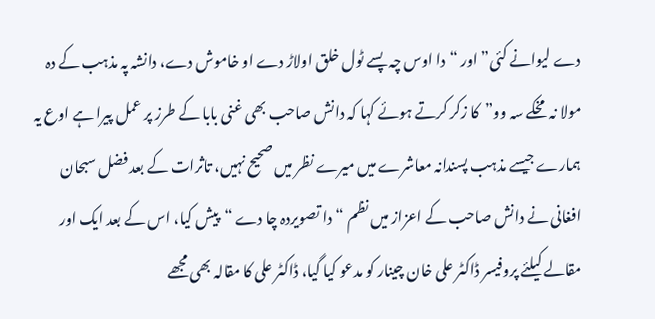دے لیوانے کئی”اور “دا اوس چہ پسے ٹول خلق اولاڑ دے او خاموش دے، دانشہ پہ مذہب کے دہ مولا نہ مخکے سہ وو”کا زکر کرتے ہوئے کہا کہ دانش صاحب بھی غنی بابا کے طرز پر عمل پیرا ہے اوع یہ ہمارے جیسے مذہب پسندانہ معاشرے میں میرے نظر میں صحیح نہیں، تاثرات کے بعد فضل سبحان افغانی نے دانش صاحب کے اعزاز میں نظم “دا تصویردہ چا دے “پیش کیا، اس کے بعد ایک اور مقالے کیلئے پروفیسر ڈاکٹر علی خان چینار کو مدعو کیا گیا، ڈاکٹر علی کا مقالہ بھی مجھے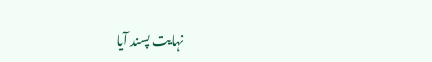نہایت پسند آیا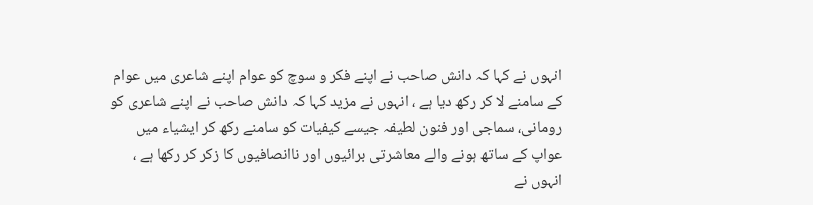انہوں نے کہا کہ دانش صاحب نے اپنے فکر و سوچ کو عوام اپنے شاعری میں عوام کے سامنے لا کر رکھ دیا ہے ، انہوں نے مزید کہا کہ دانش صاحب نے اپنے شاعری کو رومانی، سماجی اور فنون لطیفہ جیسے کیفیات کو سامنے رکھ کر ایشیاء میں عواپ کے ساتھ ہونے والے معاشرتی برائیوں اور ناانصافیوں کا زکر کر رکھا ہے ، انہوں نے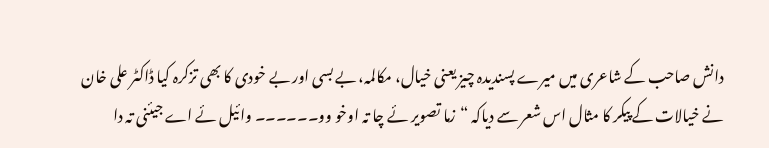دانش صاحب کے شاعری میں میرے پسندیدہ چیز یعنی خیال، مکالمہ، بے بسی اور بے خودی کا بھی تزکرہ کیا ڈاکٹر علی خان نے خیالات کے پیکر کا مثال اس شعر سے دیاکہ “زما تصویر ئے چا تہ اوخو وو۔۔۔۔۔۔ وائیل ئے اے جیئنی تہ دا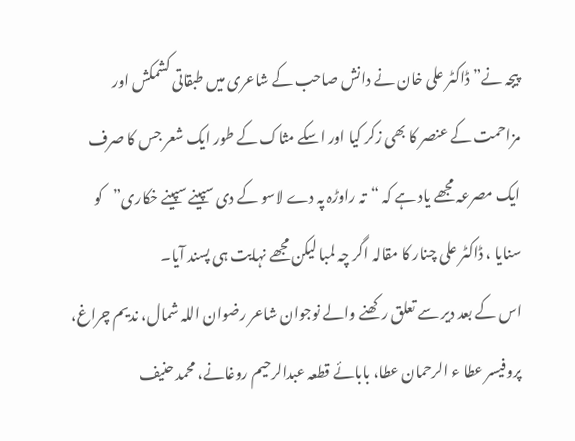پیجہ نے” ڈاکٹر علی خان نے دانش صاحب کے شاعری میں طبقاتی کشمکش اور مزاحمت کے عنصر کا بھی زکر کیا اور اسکے مثاک کے طور ایک شعر جس کا صرف ایک مصرعہ مجھے یاد ہے کہ “تہ راوڑہ پہ دے لاسو کے دی سپینے سپینے خکاری”کو سنایا ، ڈاکٹر علی چنار کا مقالہ اگر چہ لمبا لیکن مجھے نہایت ہی پسند آیا۔
اس کے بعد دیر سے تعلق رکھنے والے نوجوان شاعر رضوان اللہ شمال، ندیم چراغ، پروفیسر عطا ء الرحمان عطا، بابائے قطعہ عبدالرحیم روغانے، محمد حنیف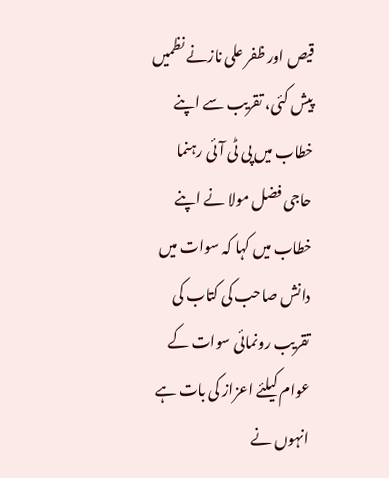قیص اور ظفر علی نازنے نظمیں پیش کئی، تقریب سے اپنے خطاب میں پی ٹی آئی رہنما حاجی فضل مولا نے اپنے خطاب میں کہا کہ سوات میں دانش صاحب کی کتاب کی تقریب رونمائی سوات کے عوام کیلئے اعزاز کی بات ہے انہوں نے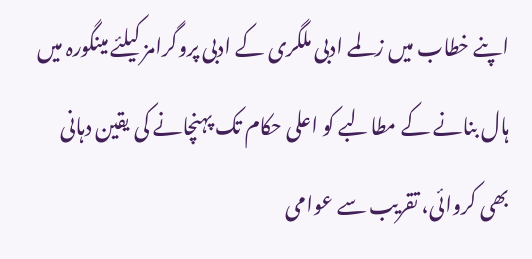اپنے خطاب میں زلمے ادبی ملگری کے ادبی پروگرامز کیلئے مینگورہ میں ہال بنانے کے مطالبے کو اعلی حکام تک پہنچانے کی یقین دہانی بھی کروائی، تقریب سے عوامی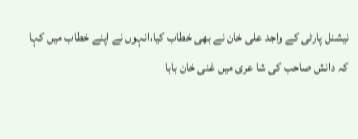نیشنل پارٹی کے واجد علی خان نے بھی خطاب کیا،انہوں نے اپنے خطاب میں کہا کہ دانش صاحب کی شا عری میں غنی خان بابا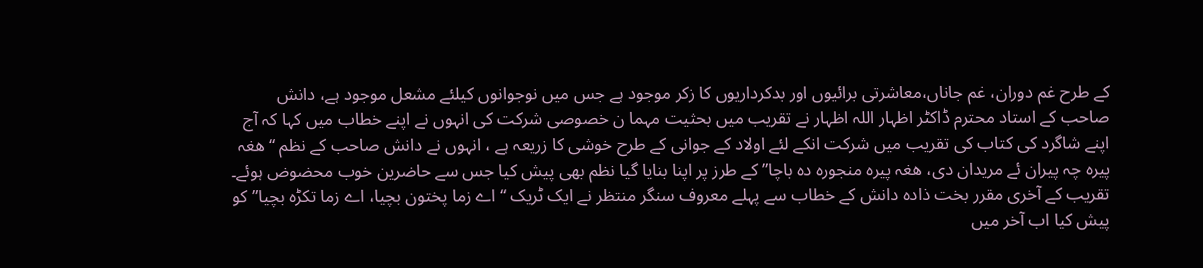کے طرح غم دوران، غم جاناں،معاشرتی برائیوں اور بدکرداریوں کا زکر موجود ہے جس میں نوجوانوں کیلئے مشعل موجود ہے، دانش صاحب کے استاد محترم ڈاکٹر اظہار اللہ اظہار نے تقریب میں بحثیت مہما ن خصوصی شرکت کی انہوں نے اپنے خطاب میں کہا کہ آج اپنے شاگرد کی کتاب کی تقریب میں شرکت انکے لئے اولاد کے جوانی کے طرح خوشی کا زریعہ ہے ، انہوں نے دانش صاحب کے نظم “ھغہ پیرہ چہ پیران ئے مریدان دی، ھغہ پیرہ منجورہ دہ باچا”کے طرز پر اپنا بنایا گیا نظم بھی پیش کیا جس سے حاضرین خوب محضوض ہوئے۔
تقریب کے آخری مقرر بخت ذادہ دانش کے خطاب سے پہلے معروف سنگر منتظر نے ایک ٹریک “اے زما پختون بچیا، اے زما تکڑہ بچیا”کو پیش کیا اب آخر میں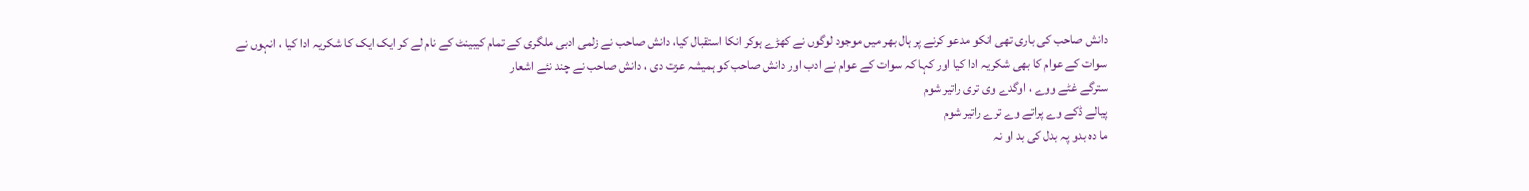دانش صاحب کی باری تھی انکو مدعو کرنے پر ہال بھر میں موجود لوگوں نے کھڑے ہوکر انکا استقبال کیا، دانش صاحب نے زلمی ادبی ملگری کے تمام کیبینٹ کے نام لے کر ایک ایک کا شکریہ ادا کیا ، انہوں نے سوات کے عوام کا بھی شکریہ ادا کیا اور کہا کہ سوات کے عوام نے ادب اور دانش صاحب کو ہمیشہ عزت دی ، دانش صاحب نے چند نئے اشعار
سترگے غٹے ووے ، اوگدے وی تری راتیر شوم
پیالے ڈکے وے پراتے وے ترے راتیر شوم
ما دہ بدو پہ بدل کی بد او نہ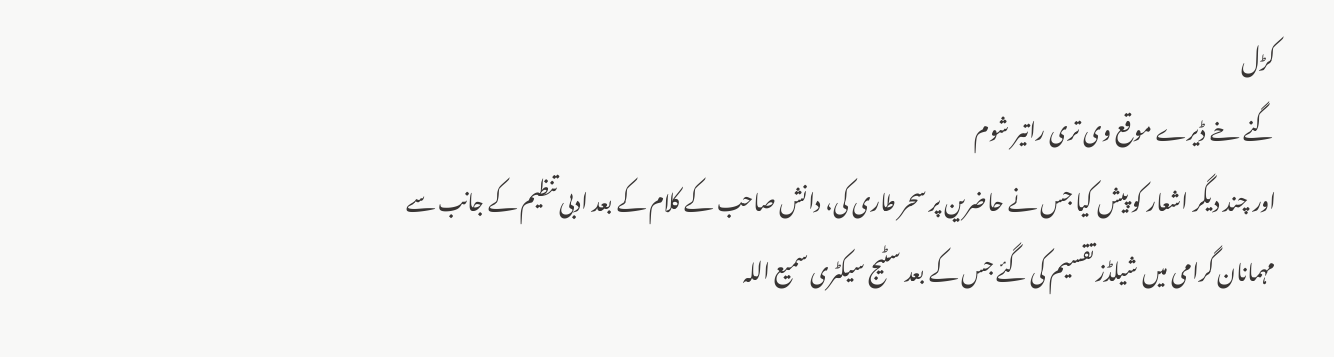کڑل
گنے خے ڈیرے موقع وی تری راتیر شوم
اور چند دیگر اشعار کو پیش کیا جس نے حاضرین پر سحر طاری کی، دانش صاحب کے کلام کے بعد ادبی تنظیم کے جانب سے مہمانان گرامی میں شیلڈز تقسیم کی گئے جس کے بعد سٹیج سیکٹری سمیع اللہ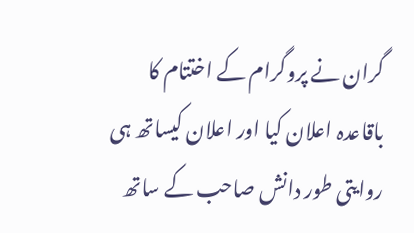گران نے پروگرام کے اختتام کا باقاعدہ اعلان کیا اور اعلان کیساتھ ہی روایتی طور دانش صاحب کے ساتھ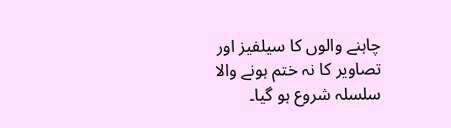چاہنے والوں کا سیلفیز اور تصاویر کا نہ ختم ہونے والا سلسلہ شروع ہو گیا۔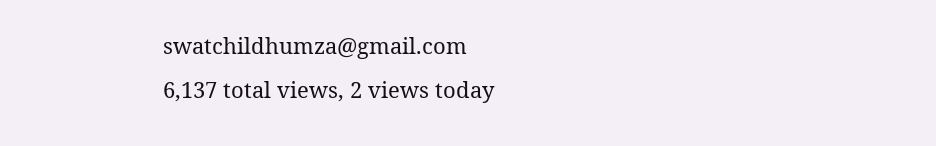swatchildhumza@gmail.com
6,137 total views, 2 views today